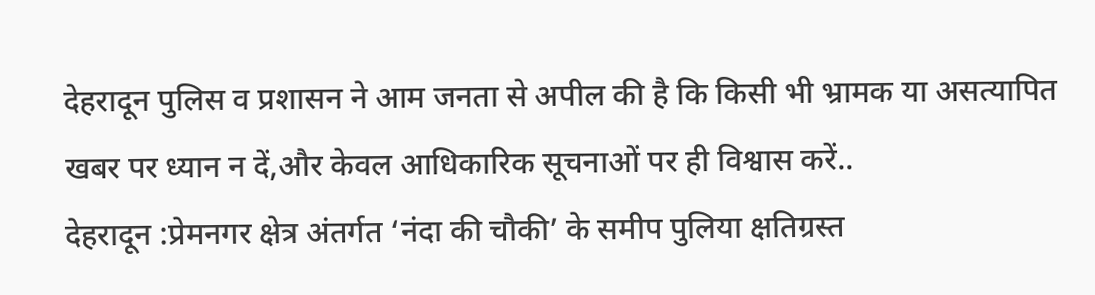देहरादून पुलिस व प्रशासन ने आम जनता से अपील की है कि किसी भी भ्रामक या असत्यापित खबर पर ध्यान न दें,और केवल आधिकारिक सूचनाओं पर ही विश्वास करें..
देहरादून :प्रेमनगर क्षेत्र अंतर्गत ‘नंदा की चौकी’ के समीप पुलिया क्षतिग्रस्त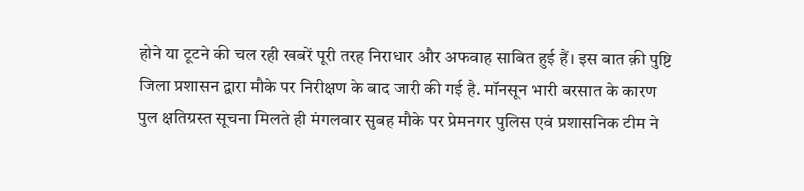होने या टूटने की चल रही खबरें पूरी तरह निराधार और अफवाह साबित हुई हैं। इस बात क़ी पुष्टि जिला प्रशासन द्वारा मौके पर निरीक्षण के बाद जारी की गई है. मॉनसून भारी बरसात के कारण पुल क्षतिग्रस्त सूचना मिलते ही मंगलवार सुबह मौके पर प्रेमनगर पुलिस एवं प्रशासनिक टीम ने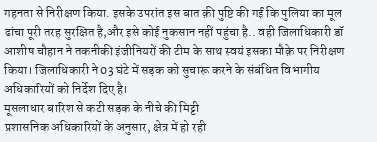गहनता से निरीक्षण किया. इसके उपरांत इस बात क़ी पुष्टि की गईं कि पुलिया का मूल ढांचा पूरी तरह सुरक्षित है,और इसे कोई नुकसान नहीं पहुंचा है.. वही जिलाधिकारी डॉ आशीष चौहान ने तकनीकी इंजीनियरों की टीम के साथ स्वयं इसका मौक़े पर निरीक्षण किया। जिलाधिकारी ने 03 घंटे में सड़क को सुचारू करने के संबंधित विभागीय अधिकारियों को निर्देश दिए है।
मूसलाधार बारिश से कटी सड़क के नीचे की मिट्टी
प्रशासनिक अधिकारियों के अनुसार, क्षेत्र में हो रही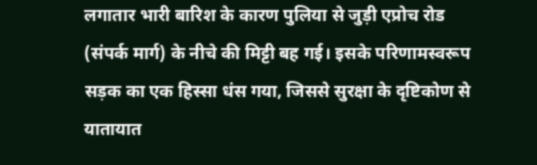लगातार भारी बारिश के कारण पुलिया से जुड़ी एप्रोच रोड (संपर्क मार्ग) के नीचे की मिट्टी बह गई। इसके परिणामस्वरूप सड़क का एक हिस्सा धंस गया, जिससे सुरक्षा के दृष्टिकोण से यातायात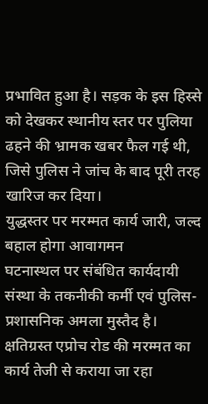प्रभावित हुआ है। सड़क के इस हिस्से को देखकर स्थानीय स्तर पर पुलिया ढहने की भ्रामक खबर फैल गई थी, जिसे पुलिस ने जांच के बाद पूरी तरह खारिज कर दिया।
युद्धस्तर पर मरम्मत कार्य जारी, जल्द बहाल होगा आवागमन
घटनास्थल पर संबंधित कार्यदायी संस्था के तकनीकी कर्मी एवं पुलिस-प्रशासनिक अमला मुस्तैद है। क्षतिग्रस्त एप्रोच रोड की मरम्मत का कार्य तेजी से कराया जा रहा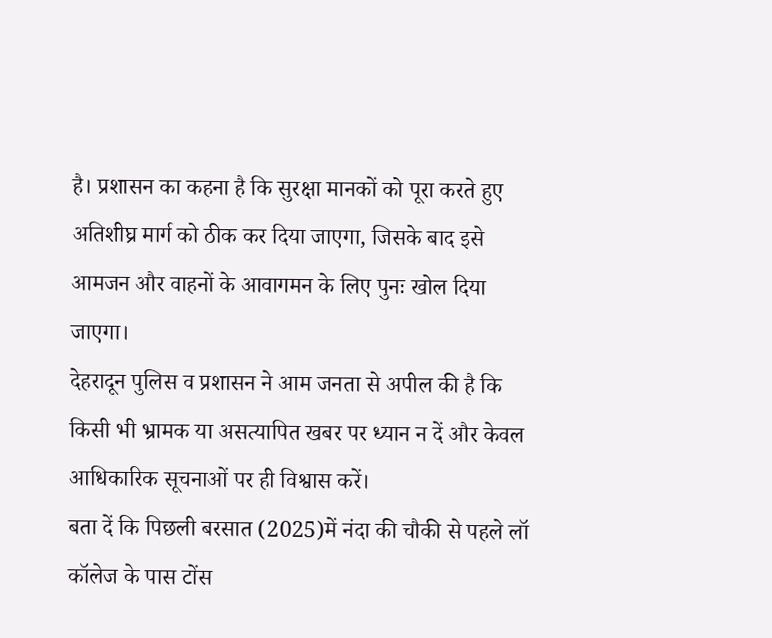है। प्रशासन का कहना है कि सुरक्षा मानकों को पूरा करते हुए अतिशीघ्र मार्ग को ठीक कर दिया जाएगा, जिसके बाद इसे आमजन और वाहनों के आवागमन के लिए पुनः खोल दिया जाएगा।
देहरादून पुलिस व प्रशासन ने आम जनता से अपील की है कि किसी भी भ्रामक या असत्यापित खबर पर ध्यान न दें और केवल आधिकारिक सूचनाओं पर ही विश्वास करें।
बता दें कि पिछली बरसात (2025)में नंदा की चौकी से पहले लॉ कॉलेज के पास टोंस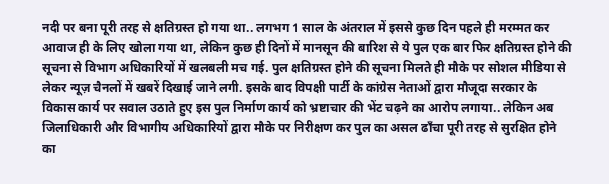नदी पर बना पूरी तरह से क्षतिग्रस्त हो गया था.. लगभग 1 साल के अंतराल में इससे कुछ दिन पहले ही मरम्मत कर आवाज ही के लिए खोला गया था, लेकिन कुछ ही दिनों में मानसून की बारिश से ये पुल एक बार फिर क्षतिग्रस्त होने की सूचना से विभाग अधिकारियों में खलबली मच गई. पुल क्षतिग्रस्त होने की सूचना मिलते ही मौके पर सोशल मीडिया से लेकर न्यूज़ चैनलों में खबरें दिखाई जाने लगी. इसके बाद विपक्षी पार्टी के कांग्रेस नेताओं द्वारा मौजूदा सरकार के विकास कार्य पर सवाल उठाते हुए इस पुल निर्माण कार्य को भ्रष्टाचार की भेंट चढ़ने का आरोप लगाया.. लेकिन अब जिलाधिकारी और विभागीय अधिकारियों द्वारा मौके पर निरीक्षण कर पुल का असल ढाँचा पूरी तरह से सुरक्षित होने का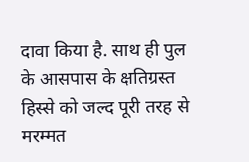दावा किया है. साथ ही पुल के आसपास के क्षतिग्रस्त हिस्से को जल्द पूरी तरह से मरम्मत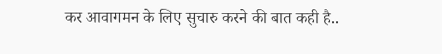कर आवागमन के लिए सुचारु करने की बात कही है..